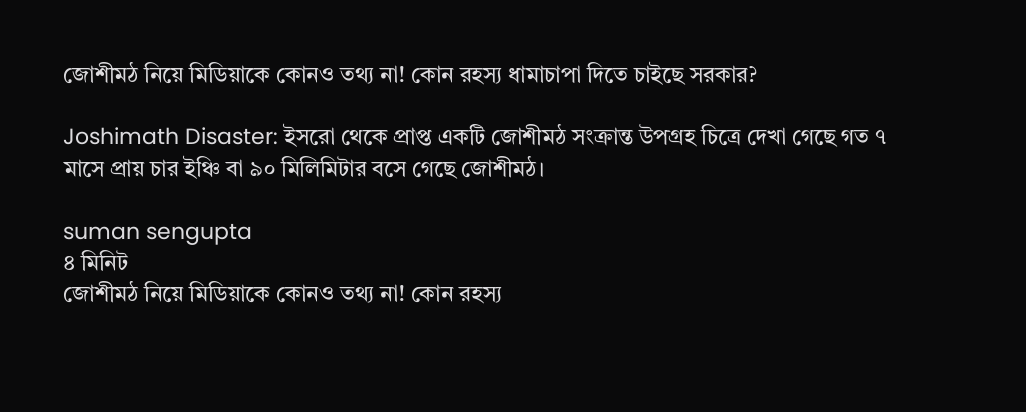জোশীমঠ নিয়ে মিডিয়াকে কোনও তথ্য না! কোন রহস্য ধামাচাপা দিতে চাইছে সরকার?

Joshimath Disaster: ইসরো থেকে প্রাপ্ত একটি জোশীমঠ সংক্রান্ত উপগ্রহ চিত্রে দেখা গেছে গত ৭ মাসে প্রায় চার ইঞ্চি বা ৯০ মিলিমিটার বসে গেছে জোশীমঠ।

suman sengupta
৪ মিনিট
জোশীমঠ নিয়ে মিডিয়াকে কোনও তথ্য না! কোন রহস্য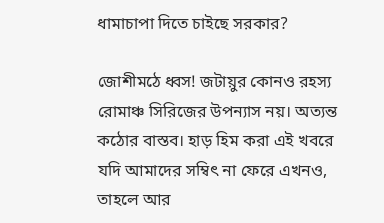ধামাচাপা দিতে চাইছে সরকার?

জোশীমঠে ধ্বস! জটায়ুর কোনও রহস্য রোমাঞ্চ সিরিজের উপন্যাস নয়। অত্যন্ত কঠোর বাস্তব। হাড় হিম করা এই খবরে যদি আমাদের সম্বিৎ না ফেরে এখনও, তাহলে আর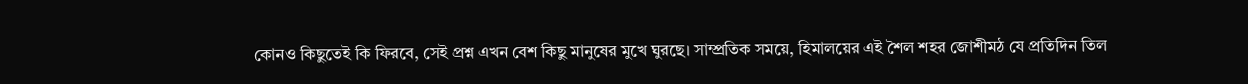কোনও কিছুতেই কি ফিরবে, সেই প্রশ্ন এখন বেশ কিছু মানুষের মুখে ঘুরছে। সাম্প্রতিক সময়ে, হিমালয়ের এই শৈল শহর জোশীমঠ যে প্রতিদিন তিল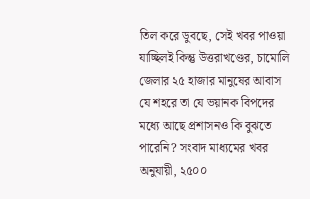তিল করে ডুবছে, সেই খবর পাওয়া যাচ্ছিলই কিন্তু উত্তরাখণ্ডের, চামোলি জেলার ২৫ হাজার মানুষের আবাস যে শহরে তা যে ভয়ানক বিপদের মধ্যে আছে প্রশাসনও কি বুঝতে পারেনি? সংবাদ মাধ্যমের খবর অনুযায়ী, ২৫০০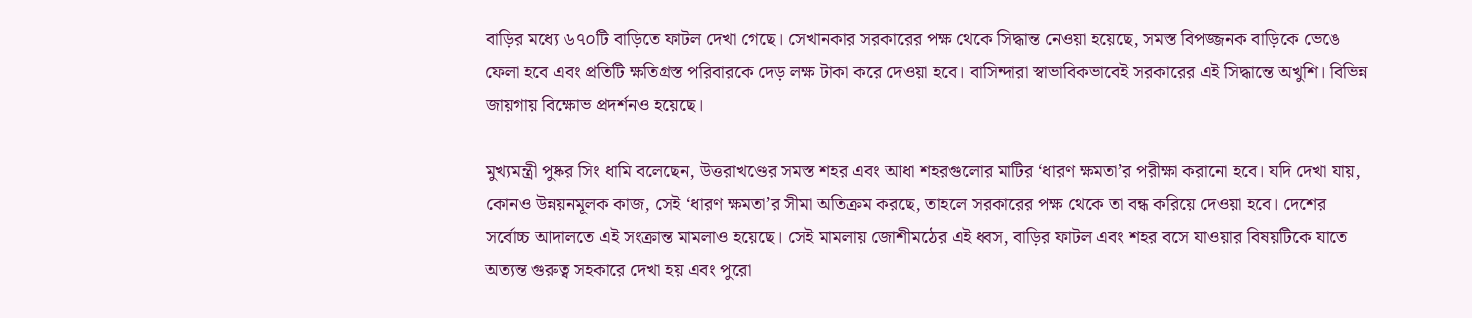বাড়ির মধ্যে ৬৭০টি বাড়িতে ফাটল দেখা গেছে। সেখানকার সরকারের পক্ষ থেকে সিদ্ধান্ত নেওয়া হয়েছে, সমস্ত বিপজ্জনক বাড়িকে ভেঙে ফেলা হবে এবং প্রতিটি ক্ষতিগ্রস্ত পরিবারকে দেড় লক্ষ টাকা করে দেওয়া হবে। বাসিন্দারা স্বাভাবিকভাবেই সরকারের এই সিদ্ধান্তে অখুশি। বিভিন্ন জায়গায় বিক্ষোভ প্রদর্শনও হয়েছে।

মুখ্যমন্ত্রী পুষ্কর সিং ধামি বলেছেন, উত্তরাখণ্ডের সমস্ত শহর এবং আধা শহরগুলোর মাটির ‘ধারণ ক্ষমতা’র পরীক্ষা করানো হবে। যদি দেখা যায়, কোনও উন্নয়নমূলক কাজ, সেই ‘ধারণ ক্ষমতা’র সীমা অতিক্রম করছে, তাহলে সরকারের পক্ষ থেকে তা বন্ধ করিয়ে দেওয়া হবে। দেশের সর্বোচ্চ আদালতে এই সংক্রান্ত মামলাও হয়েছে। সেই মামলায় জোশীমঠের এই ধ্বস, বাড়ির ফাটল এবং শহর বসে যাওয়ার বিষয়টিকে যাতে অত্যন্ত গুরুত্ব সহকারে দেখা হয় এবং পুরো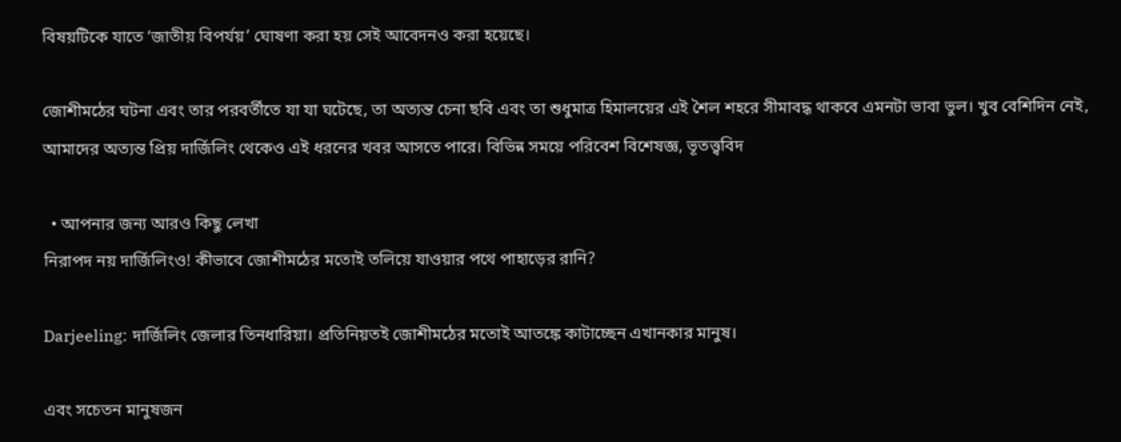বিষয়টিকে যাতে ‘জাতীয় বিপর্যয়’ ঘোষণা করা হয় সেই আবেদনও করা হয়েছে।

জোশীমঠের ঘটনা এবং তার পরবর্তীতে যা যা ঘটেছে, তা অত্যন্ত চেনা ছবি এবং তা শুধুমাত্র হিমালয়ের এই শৈল শহরে সীমাবদ্ধ থাকবে এমনটা ভাবা ভুল। খুব বেশিদিন নেই, আমাদের অত্যন্ত প্রিয় দার্জিলিং থেকেও এই ধরনের খবর আসতে পারে। বিভিন্ন সময়ে পরিবেশ বিশেষজ্ঞ, ভূতত্ত্ববিদ

  • আপনার জন্য আরও কিছু লেখা
নিরাপদ নয় দার্জিলিংও! কীভাবে জোশীমঠের মতোই তলিয়ে যাওয়ার পথে পাহাড়ের রানি?

Darjeeling: দার্জিলিং জেলার তিনধারিয়া। প্রতিনিয়তই জোশীমঠের মতোই আতঙ্কে কাটাচ্ছেন এখানকার মানুষ।

এবং সচেতন মানুষজন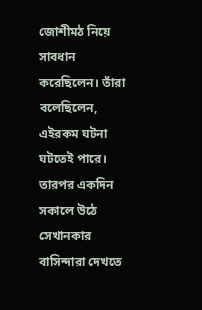জোশীমঠ নিয়ে সাবধান করেছিলেন। তাঁরা বলেছিলেন, এইরকম ঘটনা ঘটতেই পারে। তারপর একদিন সকালে উঠে সেখানকার বাসিন্দারা দেখতে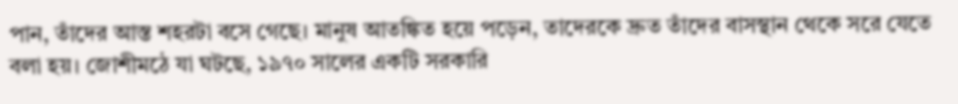পান, তাঁদের আস্ত শহরটা বসে গেছে। মানুষ আতঙ্কিত হয়ে পড়েন, তাদেরকে দ্রুত তাঁদের বাসস্থান থেকে সরে যেতে বলা হয়। জোশীমঠে যা ঘটছে, ১৯৭০ সালের একটি সরকারি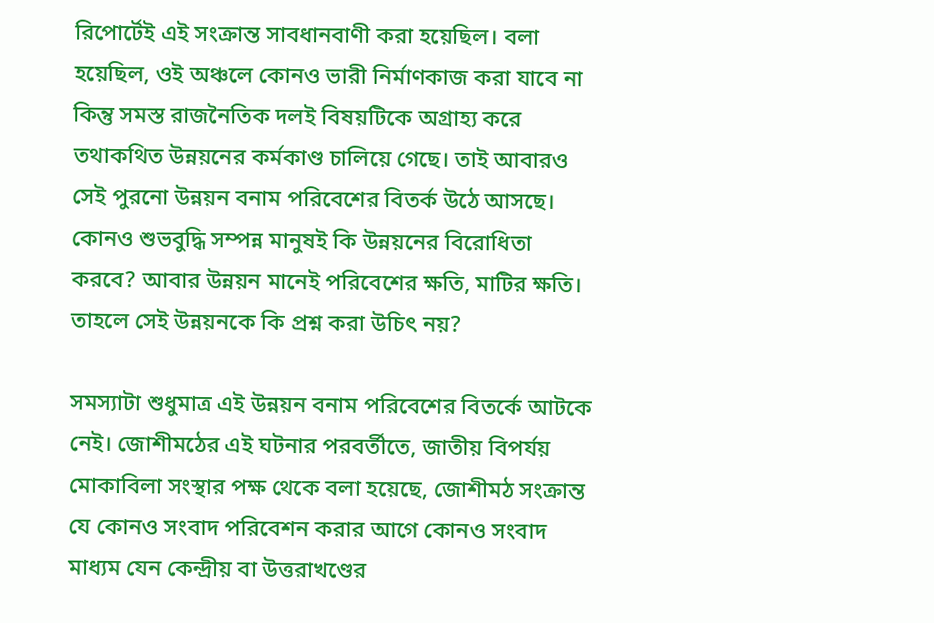রিপোর্টেই এই সংক্রান্ত সাবধানবাণী করা হয়েছিল। বলা হয়েছিল, ওই অঞ্চলে কোনও ভারী নির্মাণকাজ করা যাবে না কিন্তু সমস্ত রাজনৈতিক দলই বিষয়টিকে অগ্রাহ্য করে তথাকথিত উন্নয়নের কর্মকাণ্ড চালিয়ে গেছে। তাই আবারও সেই পুরনো উন্নয়ন বনাম পরিবেশের বিতর্ক উঠে আসছে। কোনও শুভবুদ্ধি সম্পন্ন মানুষই কি উন্নয়নের বিরোধিতা করবে? আবার উন্নয়ন মানেই পরিবেশের ক্ষতি, মাটির ক্ষতি। তাহলে সেই উন্নয়নকে কি প্রশ্ন করা উচিৎ নয়?

সমস্যাটা শুধুমাত্র এই উন্নয়ন বনাম পরিবেশের বিতর্কে আটকে নেই। জোশীমঠের এই ঘটনার পরবর্তীতে, জাতীয় বিপর্যয় মোকাবিলা সংস্থার পক্ষ থেকে বলা হয়েছে, জোশীমঠ সংক্রান্ত যে কোনও সংবাদ পরিবেশন করার আগে কোনও সংবাদ মাধ্যম যেন কেন্দ্রীয় বা উত্তরাখণ্ডের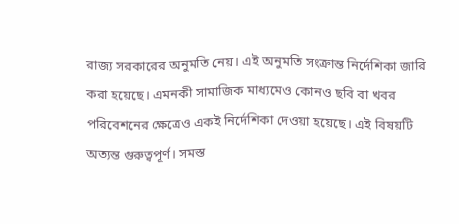রাজ্য সরকারের অনুমতি নেয়। এই অনুমতি সংক্রান্ত নির্দেশিকা জারি করা হয়েছে। এমনকী সামাজিক মাধ্যমেও কোনও ছবি বা খবর পরিবেশনের ক্ষেত্রেও একই নির্দেশিকা দেওয়া হয়েছে। এই বিষয়টি অত্যন্ত গুরুত্বপূর্ণ। সমস্ত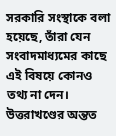সরকারি সংস্থাকে বলা হয়েছে, তাঁরা যেন সংবাদমাধ্যমের কাছে এই বিষয়ে কোনও তথ্য না দেন। উত্তরাখণ্ডের অন্তত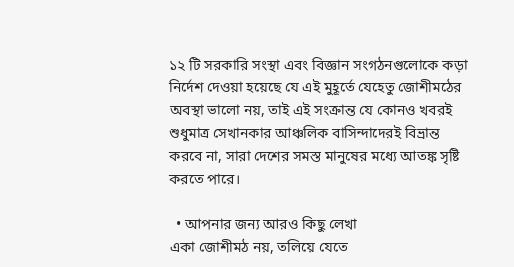১২ টি সরকারি সংস্থা এবং বিজ্ঞান সংগঠনগুলোকে কড়া নির্দেশ দেওয়া হয়েছে যে এই মুহূর্তে যেহেতু জোশীমঠের অবস্থা ভালো নয়, তাই এই সংক্রান্ত যে কোনও খবরই শুধুমাত্র সেখানকার আঞ্চলিক বাসিন্দাদেরই বিভ্রান্ত করবে না, সারা দেশের সমস্ত মানুষের মধ্যে আতঙ্ক সৃষ্টি করতে পারে।

  • আপনার জন্য আরও কিছু লেখা
একা জোশীমঠ নয়, তলিয়ে যেতে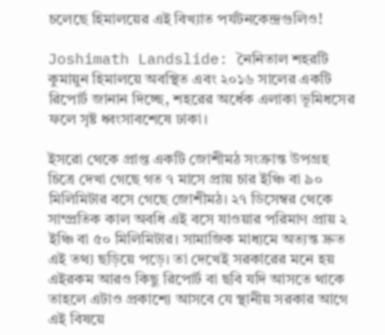চলেছে হিমালয়ের এই বিখ্যাত পর্যটনকেন্দ্রগুলিও!

Joshimath Landslide: নৈনিতাল শহরটি কুমায়ুন হিমালয়ে অবস্থিত এবং ২০১৬ সালের একটি রিপোর্ট জানান দিচ্ছে, শহরের অর্ধেক এলাকা ভূমিধসের ফলে সৃষ্ট ধ্বংসাবশেষে ঢাকা।

ইসরো থেকে প্রাপ্ত একটি জোশীমঠ সংক্রান্ত উপগ্রহ চিত্রে দেখা গেছে গত ৭ মাসে প্রায় চার ইঞ্চি বা ৯০ মিলিমিটার বসে গেছে জোশীমঠ। ২৭ ডিসেম্বর থেকে সাম্প্রতিক কাল অবধি এই বসে যাওয়ার পরিমাণ প্রায় ২ ইঞ্চি বা ৫০ মিলিমিটার। সামাজিক মাধ্যমে অত্যন্ত দ্রুত এই তথ্য ছড়িয়ে পড়ে। তা দেখেই সরকারের মনে হয় এইরকম আরও কিছু রিপোর্ট বা ছবি যদি আসতে থাকে তাহলে এটাও প্রকাশ্যে আসবে যে স্থানীয় সরকার আগে এই বিষয়ে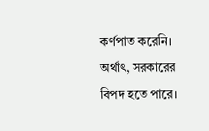কর্ণপাত করেনি। অর্থাৎ, সরকারের বিপদ হতে পারে।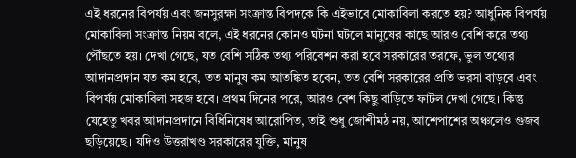এই ধরনের বিপর্যয় এবং জনসুরক্ষা সংক্রান্ত বিপদকে কি এইভাবে মোকাবিলা করতে হয়? আধুনিক বিপর্যয় মোকাবিলা সংক্রান্ত নিয়ম বলে, এই ধরনের কোনও ঘটনা ঘটলে মানুষের কাছে আরও বেশি করে তথ্য পৌঁছতে হয়। দেখা গেছে, যত বেশি সঠিক তথ্য পরিবেশন করা হবে সরকারের তরফে, ভুল তথ্যের আদানপ্রদান যত কম হবে, তত মানুষ কম আতঙ্কিত হবেন, তত বেশি সরকারের প্রতি ভরসা বাড়বে এবং বিপর্যয় মোকাবিলা সহজ হবে। প্রথম দিনের পরে, আরও বেশ কিছু বাড়িতে ফাটল দেখা গেছে। কিন্তু যেহেতু খবর আদানপ্রদানে বিধিনিষেধ আরোপিত, তাই শুধু জোশীমঠ নয়, আশেপাশের অঞ্চলেও গুজব ছড়িয়েছে। যদিও উত্তরাখণ্ড সরকারের যুক্তি, মানুষ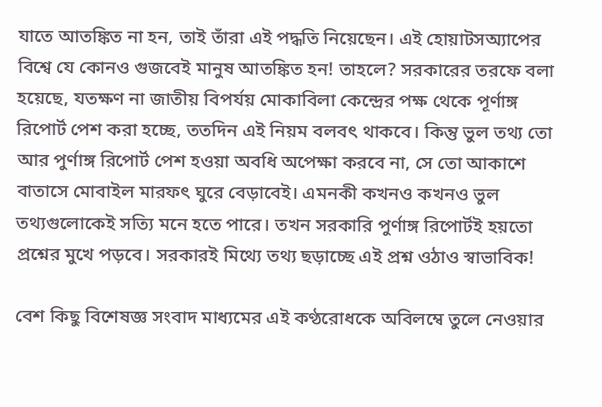যাতে আতঙ্কিত না হন, তাই তাঁরা এই পদ্ধতি নিয়েছেন। এই হোয়াটসঅ্যাপের বিশ্বে যে কোনও গুজবেই মানুষ আতঙ্কিত হন! তাহলে? সরকারের তরফে বলা হয়েছে, যতক্ষণ না জাতীয় বিপর্যয় মোকাবিলা কেন্দ্রের পক্ষ থেকে পূর্ণাঙ্গ রিপোর্ট পেশ করা হচ্ছে, ততদিন এই নিয়ম বলবৎ থাকবে। কিন্তু ভুল তথ্য তো আর পুর্ণাঙ্গ রিপোর্ট পেশ হওয়া অবধি অপেক্ষা করবে না, সে তো আকাশে বাতাসে মোবাইল মারফৎ ঘুরে বেড়াবেই। এমনকী কখনও কখনও ভুল তথ্যগুলোকেই সত্যি মনে হতে পারে। তখন সরকারি পুর্ণাঙ্গ রিপোর্টই হয়তো প্রশ্নের মুখে পড়বে। সরকারই মিথ্যে তথ্য ছড়াচ্ছে এই প্রশ্ন ওঠাও স্বাভাবিক!

বেশ কিছু বিশেষজ্ঞ সংবাদ মাধ্যমের এই কণ্ঠরোধকে অবিলম্বে তুলে নেওয়ার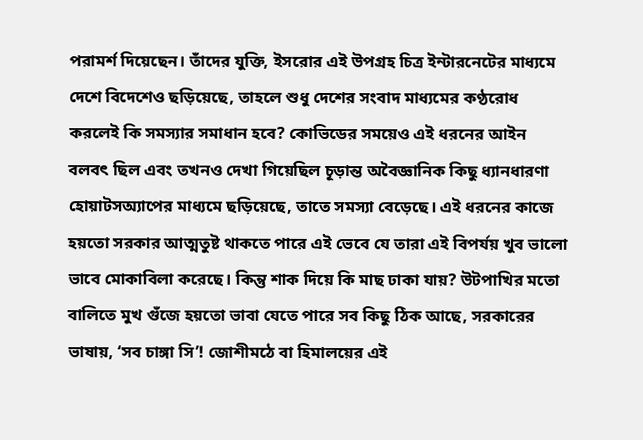পরামর্শ দিয়েছেন। তাঁদের যুক্তি, ইসরোর এই উপগ্রহ চিত্র ইন্টারনেটের মাধ্যমে দেশে বিদেশেও ছড়িয়েছে, তাহলে শুধু দেশের সংবাদ মাধ্যমের কণ্ঠরোধ করলেই কি সমস্যার সমাধান হবে? কোভিডের সময়েও এই ধরনের আইন বলবৎ ছিল এবং তখনও দেখা গিয়েছিল চূড়ান্ত অবৈজ্ঞানিক কিছু ধ্যানধারণা হোয়াটসঅ্যাপের মাধ্যমে ছড়িয়েছে, তাতে সমস্যা বেড়েছে। এই ধরনের কাজে হয়তো সরকার আত্মতুষ্ট থাকতে পারে এই ভেবে যে তারা এই বিপর্যয় খুব ভালো ভাবে মোকাবিলা করেছে। কিন্তু শাক দিয়ে কি মাছ ঢাকা যায়? উটপাখির মতো বালিতে মুখ গুঁজে হয়তো ভাবা যেতে পারে সব কিছু ঠিক আছে, সরকারের ভাষায়, ‘সব চাঙ্গা সি’! জোশীমঠে বা হিমালয়ের এই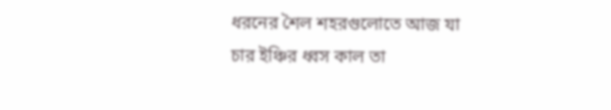ধরনের শৈল শহরগুলোতে আজ যা চার ইঞ্চির ধ্বস কাল তা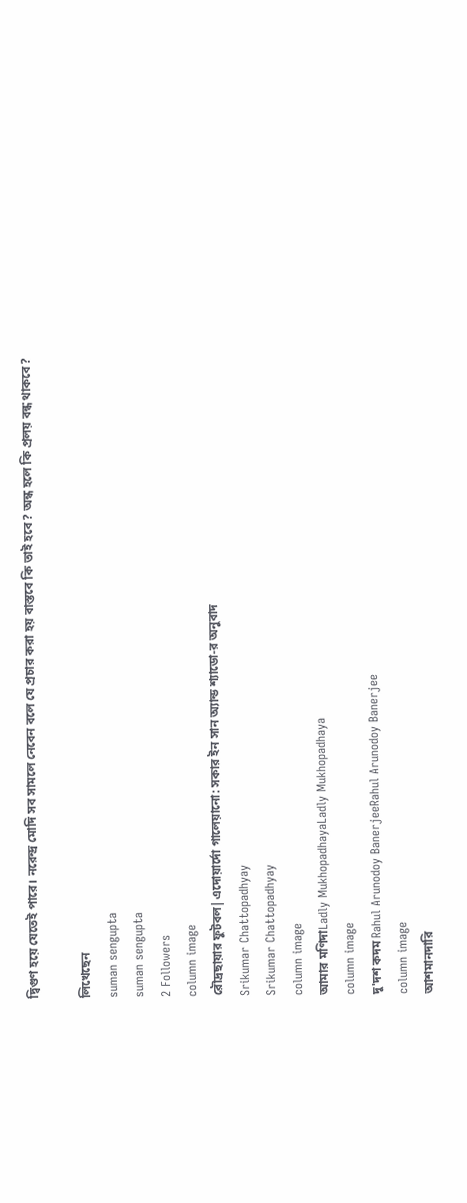দ্বিগুণ হয়ে যেতেই পারে। নরেন্দ্র মোদি সব সামলে নেবেন বলে যে প্রচার করা হয় বাস্তবে কি তাই হবে? অন্ধ হলে কি প্রলয় বন্ধ থাকবে?

লিখেছেন
suman sengupta
suman sengupta
2 Followers
column image
রৌদ্রছায়ার ফুটবল|এদোয়ার্দো গালেয়ানো: সকার ইন সান অ্যান্ড শ্যাডো-র অনুবাদ
Srikumar Chattopadhyay
Srikumar Chattopadhyay
column image
আমার মণিদাLadly MukhopadhayaLadly Mukhopadhaya
column image
দু'দশ কদম Rahul Arunodoy BanerjeeRahul Arunodoy Banerjee
column image
আশমানদারি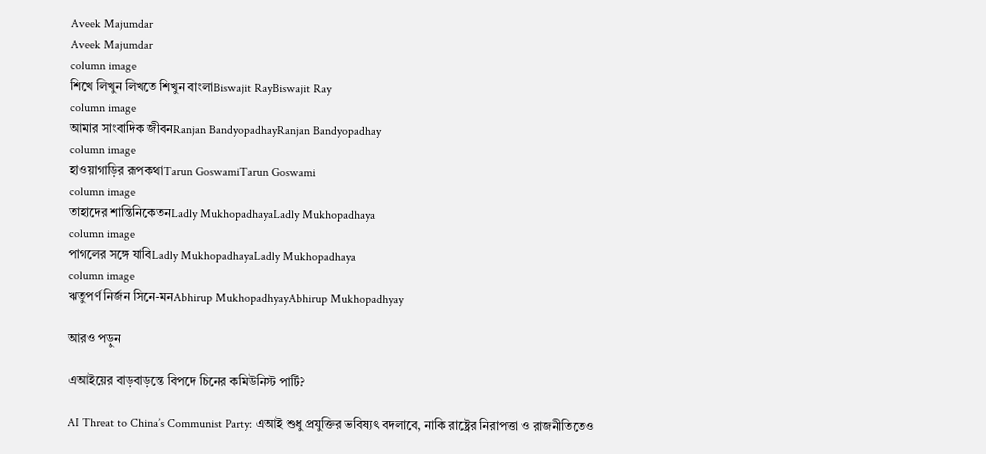Aveek Majumdar
Aveek Majumdar
column image
শিখে লিখুন লিখতে শিখুন বাংলাBiswajit RayBiswajit Ray
column image
আমার সাংবাদিক জীবনRanjan BandyopadhayRanjan Bandyopadhay
column image
হাওয়াগাড়ির রূপকথাTarun GoswamiTarun Goswami
column image
তাহাদের শান্তিনিকেতনLadly MukhopadhayaLadly Mukhopadhaya
column image
পাগলের সঙ্গে যাবিLadly MukhopadhayaLadly Mukhopadhaya
column image
ঋতুপর্ণ নির্জন সিনে-মনAbhirup MukhopadhyayAbhirup Mukhopadhyay

আরও পড়ুন

এআইয়ের বাড়বাড়ন্তে বিপদে চিনের কমিউনিস্ট পার্টি?

AI Threat to China’s Communist Party: এআই শুধু প্রযুক্তির ভবিষ্যৎ বদলাবে, নাকি রাষ্ট্রের নিরাপত্তা ও রাজনীতিতেও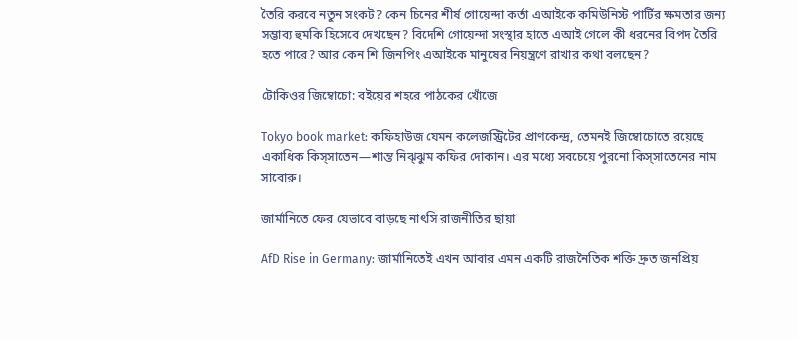তৈরি করবে নতুন সংকট? কেন চিনের শীর্ষ গোয়েন্দা কর্তা এআইকে কমিউনিস্ট পার্টির ক্ষমতার জন্য সম্ভাব্য হুমকি হিসেবে দেখছেন? বিদেশি গোয়েন্দা সংস্থার হাতে এআই গেলে কী ধরনের বিপদ তৈরি হতে পারে? আর কেন শি জিনপিং এআইকে মানুষের নিয়ন্ত্রণে রাখার কথা বলছেন?

টোকিওর জিম্বোচো: বইয়ের শহরে পাঠকের খোঁজে

Tokyo book market: কফিহাউজ যেমন কলেজস্ট্রিটের প্রাণকেন্দ্র, তেমনই জিম্বোচোতে রয়েছে একাধিক কিস্‌সাতেন—শান্ত নিঝ্‌ঝুম কফির দোকান। এর মধ্যে সবচেয়ে পুরনো কিস্‌সাতেনের নাম সাবোরু।

জার্মানিতে ফের যেভাবে বাড়ছে নাৎসি রাজনীতির ছায়া

AfD Rise in Germany: জার্মানিতেই এখন আবার এমন একটি রাজনৈতিক শক্তি দ্রুত জনপ্রিয়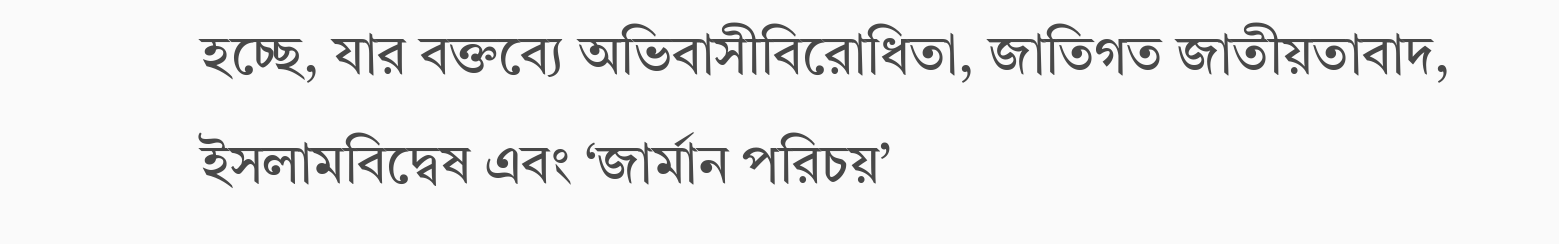হচ্ছে, যার বক্তব্যে অভিবাসীবিরোধিতা, জাতিগত জাতীয়তাবাদ, ইসলামবিদ্বেষ এবং ‘জার্মান পরিচয়’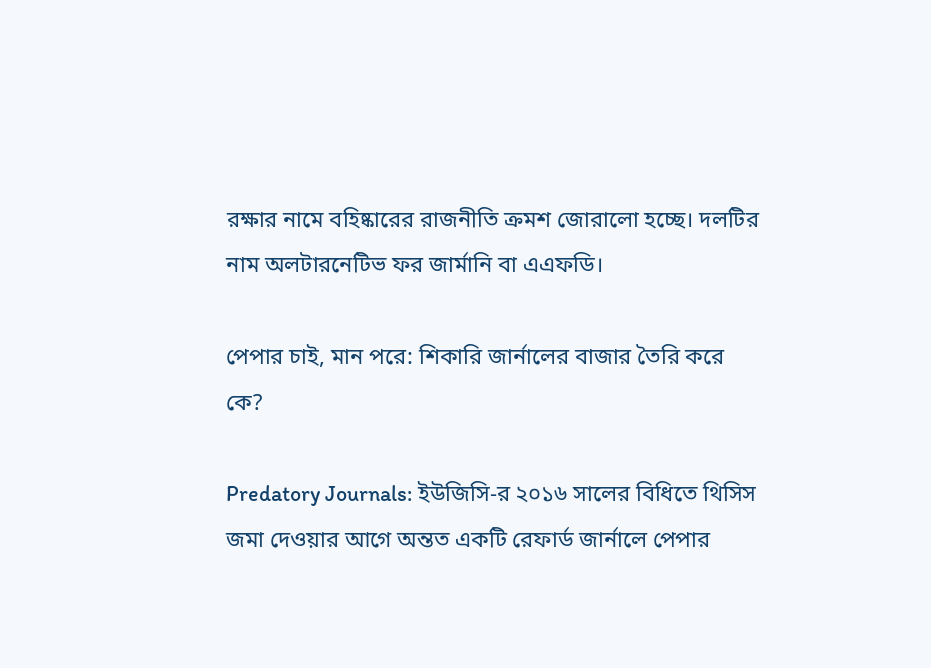রক্ষার নামে বহিষ্কারের রাজনীতি ক্রমশ জোরালো হচ্ছে। দলটির নাম অলটারনেটিভ ফর জার্মানি বা এএফডি।

পেপার চাই, মান পরে: শিকারি জার্নালের বাজার তৈরি করে কে?

Predatory Journals: ইউজিসি-র ২০১৬ সালের বিধিতে থিসিস জমা দেওয়ার আগে অন্তত একটি রেফার্ড জার্নালে পেপার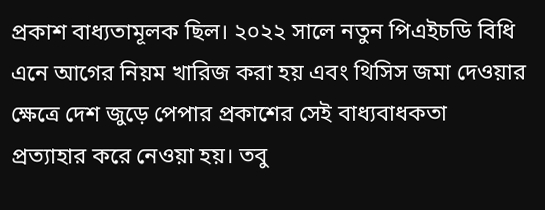প্রকাশ বাধ্যতামূলক ছিল। ২০২২ সালে নতুন পিএইচডি বিধি এনে আগের নিয়ম খারিজ করা হয় এবং থিসিস জমা দেওয়ার ক্ষেত্রে দেশ জুড়ে পেপার প্রকাশের সেই বাধ্যবাধকতা প্রত্যাহার করে নেওয়া হয়। তবু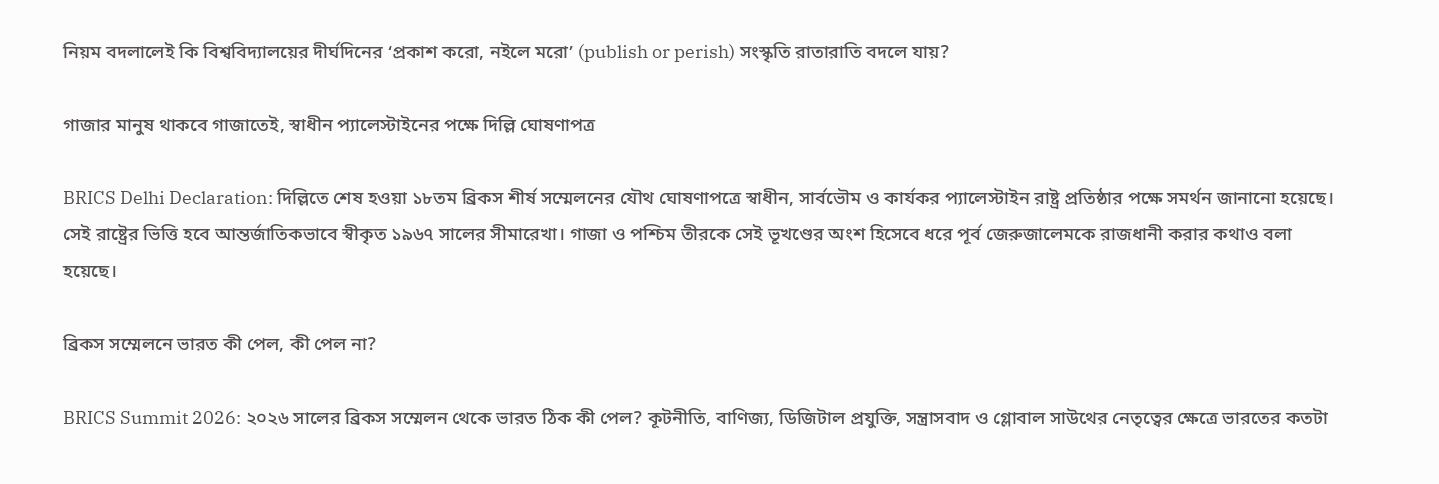নিয়ম বদলালেই কি বিশ্ববিদ্যালয়ের দীর্ঘদিনের ‘প্রকাশ করো, নইলে মরো’ (publish or perish) সংস্কৃতি রাতারাতি বদলে যায়?

গাজার মানুষ থাকবে গাজাতেই, স্বাধীন প্যালেস্টাইনের পক্ষে দিল্লি ঘোষণাপত্র

BRICS Delhi Declaration: দিল্লিতে শেষ হওয়া ১৮তম ব্রিকস শীর্ষ সম্মেলনের যৌথ ঘোষণাপত্রে স্বাধীন, সার্বভৌম ও কার্যকর প্যালেস্টাইন রাষ্ট্র প্রতিষ্ঠার পক্ষে সমর্থন জানানো হয়েছে। সেই রাষ্ট্রের ভিত্তি হবে আন্তর্জাতিকভাবে স্বীকৃত ১৯৬৭ সালের সীমারেখা। গাজা ও পশ্চিম তীরকে সেই ভূখণ্ডের অংশ হিসেবে ধরে পূর্ব জেরুজালেমকে রাজধানী করার কথাও বলা হয়েছে।

ব্রিকস সম্মেলনে ভারত কী পেল, কী পেল না?

BRICS Summit 2026: ২০২৬ সালের ব্রিকস সম্মেলন থেকে ভারত ঠিক কী পেল? কূটনীতি, বাণিজ্য, ডিজিটাল প্রযুক্তি, সন্ত্রাসবাদ ও গ্লোবাল সাউথের নেতৃত্বের ক্ষেত্রে ভারতের কতটা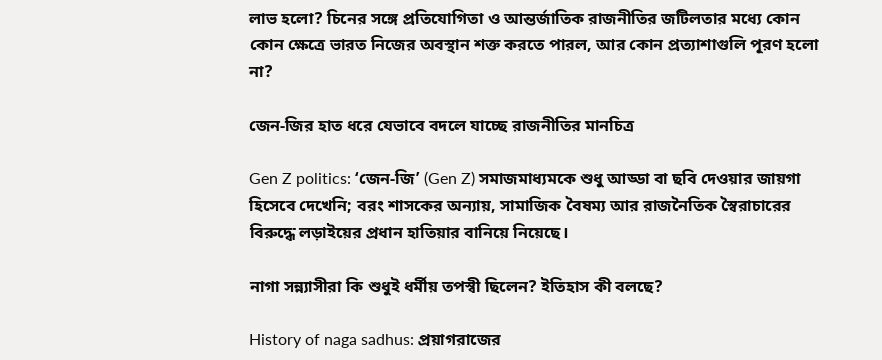লাভ হলো? চিনের সঙ্গে প্রতিযোগিতা ও আন্তর্জাতিক রাজনীতির জটিলতার মধ্যে কোন কোন ক্ষেত্রে ভারত নিজের অবস্থান শক্ত করতে পারল, আর কোন প্রত্যাশাগুলি পূরণ হলো না?

জেন-জির হাত ধরে যেভাবে বদলে যাচ্ছে রাজনীতির মানচিত্র

Gen Z politics: ‘জেন-জি’ (Gen Z) সমাজমাধ্যমকে শুধু আড্ডা বা ছবি দেওয়ার জায়গা হিসেবে দেখেনি; বরং শাসকের অন্যায়, সামাজিক বৈষম্য আর রাজনৈতিক স্বৈরাচারের বিরুদ্ধে লড়াইয়ের প্রধান হাতিয়ার বানিয়ে নিয়েছে।

নাগা সন্ন্যাসীরা কি শুধুই ধর্মীয় তপস্বী ছিলেন? ইতিহাস কী বলছে?

History of naga sadhus: প্রয়াগরাজের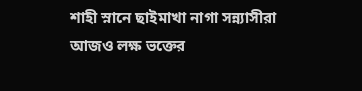শাহী স্নানে ছাইমাখা নাগা সন্ন্যাসীরা আজও লক্ষ ভক্তের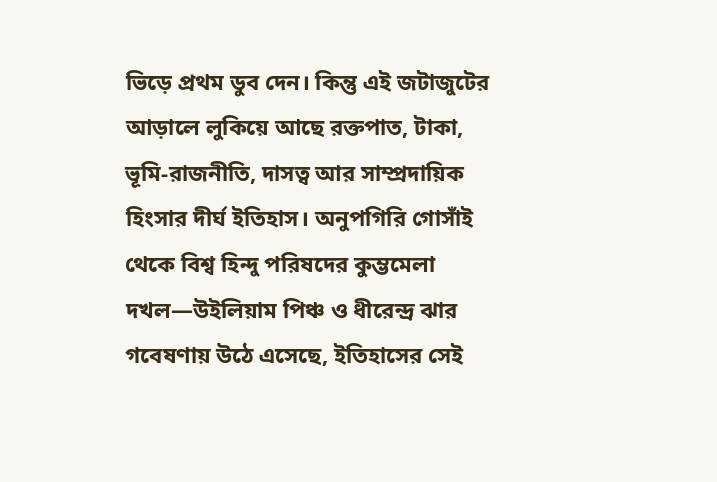ভিড়ে প্রথম ডুব দেন। কিন্তু এই জটাজুটের আড়ালে লুকিয়ে আছে রক্তপাত, টাকা, ভূমি-রাজনীতি, দাসত্ব আর সাম্প্রদায়িক হিংসার দীর্ঘ ইতিহাস। অনুপগিরি গোসাঁই থেকে বিশ্ব হিন্দু পরিষদের কুম্ভমেলা দখল—উইলিয়াম পিঞ্চ ও ধীরেন্দ্র ঝার গবেষণায় উঠে এসেছে, ইতিহাসের সেই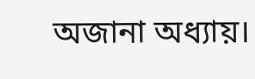অজানা অধ্যায়।